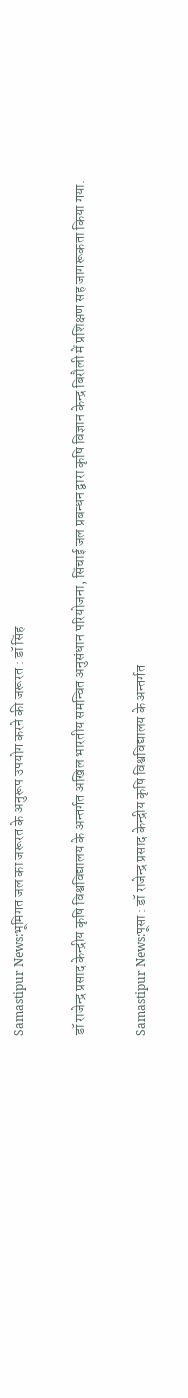Samastipur News:भूमिगत जल का जरूरत के अनुरूप उपयोग करने की जरूरत : डॉ सिंह

डॉ राजेन्द्र प्रसाद केन्द्रीय कृषि विश्वविद्यालय के अन्तर्गत अखिल भारतीय समन्वित अनुसंधान परियोजना, सिंचाई जल प्रबन्धन द्वारा कृषि विज्ञान केन्द्र बिरौली में प्रशिक्षण सह जागरूकता किया गया.

Samastipur News:पूसा : डॉ राजेन्द्र प्रसाद केन्द्रीय कृषि विश्वविद्यालय के अन्तर्गत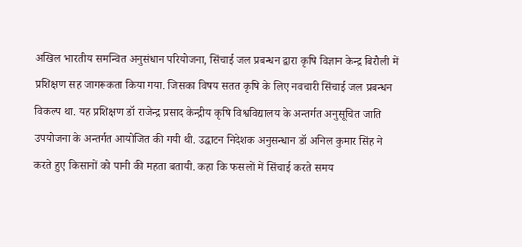अखिल भारतीय समन्वित अनुसंधान परियोजना, सिंचाई जल प्रबन्धन द्वारा कृषि विज्ञान केन्द्र बिरौली में प्रशिक्षण सह जागरूकता किया गया. जिसका विषय सतत कृषि के लिए नवचारी सिंचाई जल प्रबन्धन विकल्प था. यह प्रशिक्षण डॉ राजेन्द्र प्रसाद केन्द्रीय कृषि विश्वविद्यालय के अन्तर्गत अनुसूचित जाति उपयोजना के अन्तर्गत आयोजित की गयी थी. उद्घाटन निदेशक अनुसन्धान डॉ अनिल कुमार सिंह ने करते हुए किसानों को पानी की महता बतायी. कहा कि फसलों में सिंचाई करते समय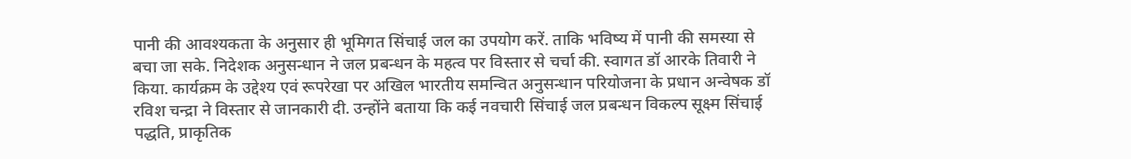पानी की आवश्यकता के अनुसार ही भूमिगत सिंचाई जल का उपयोग करें. ताकि भविष्य में पानी की समस्या से बचा जा सके. निदेशक अनुसन्धान ने जल प्रबन्धन के महत्व पर विस्तार से चर्चा की. स्वागत डॉ आरके तिवारी ने किया. कार्यक्रम के उद्देश्य एवं रूपरेखा पर अखिल भारतीय समन्वित अनुसन्धान परियोजना के प्रधान अन्वेषक डॉ रविश चन्द्रा ने विस्तार से जानकारी दी. उन्होंने बताया कि कई नवचारी सिंचाई जल प्रबन्धन विकल्प सूक्ष्म सिंचाई पद्धति, प्राकृतिक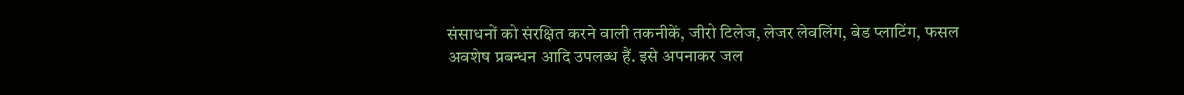संसाधनों को संरक्षित करने वाली तकनीकें, जीरो टिलेज, लेजर लेवलिंग, बेड प्लाटिंग, फसल अवशेष प्रबन्धन आदि उपलब्ध हैं. इसे अपनाकर जल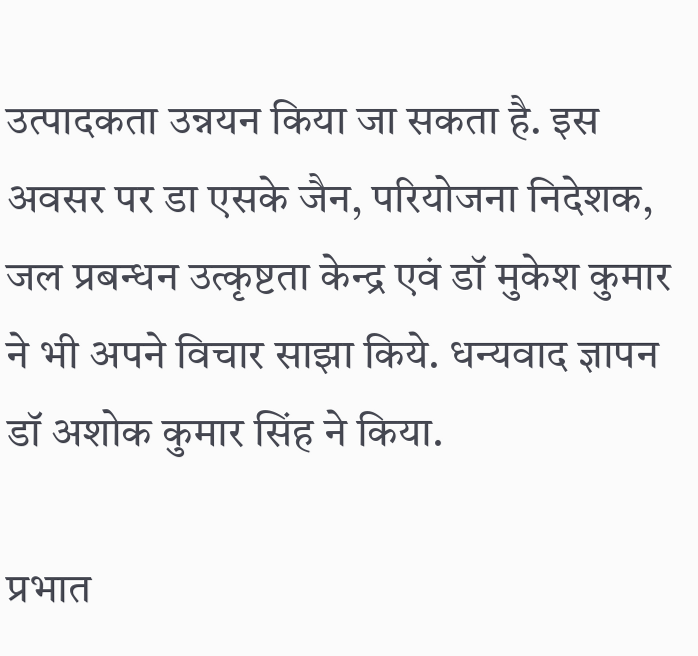उत्पादकता उन्नयन किया जा सकता है. इस अवसर पर डा एसके जैन, परियोजना निदेशक, जल प्रबन्धन उत्कृष्टता केन्द्र एवं डॉ मुकेश कुमार ने भी अपने विचार साझा किये. धन्यवाद ज्ञापन डॉ अशोक कुमार सिंह ने किया.

प्रभात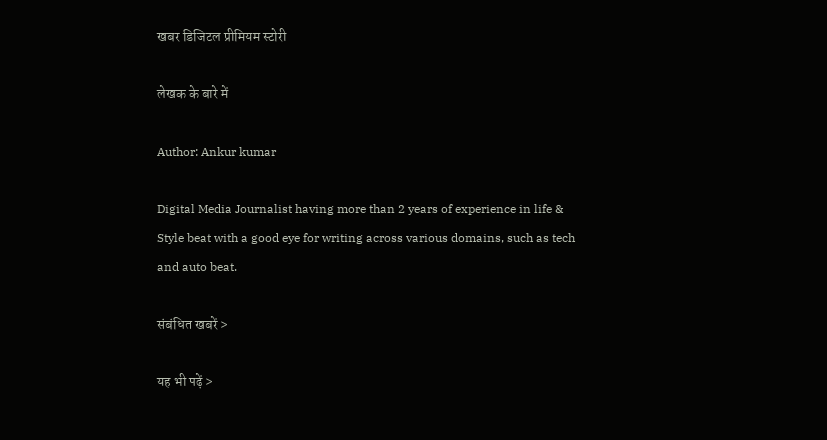खबर डिजिटल प्रीमियम स्टोरी

लेखक के बारे में

Author: Ankur kumar

Digital Media Journalist having more than 2 years of experience in life & Style beat with a good eye for writing across various domains, such as tech and auto beat.

संबंधित खबरें >

यह भी पढ़ें >